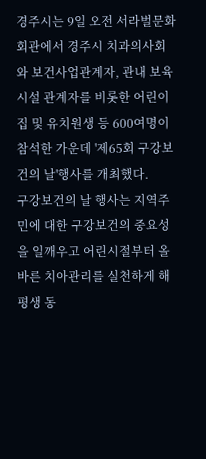경주시는 9일 오전 서라벌문화회관에서 경주시 치과의사회와 보건사업관계자, 관내 보육시설 관계자를 비롯한 어린이집 및 유치원생 등 600여명이 참석한 가운데 '제65회 구강보건의 날'행사를 개최했다.
구강보건의 날 행사는 지역주민에 대한 구강보건의 중요성을 일깨우고 어린시절부터 올바른 치아관리를 실천하게 해 평생 동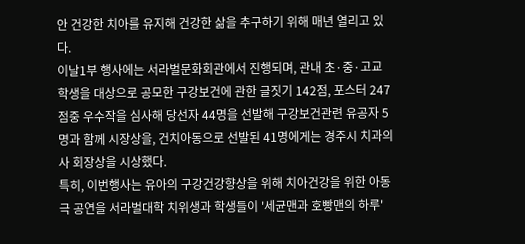안 건강한 치아를 유지해 건강한 삶을 추구하기 위해 매년 열리고 있다.
이날1부 행사에는 서라벌문화회관에서 진행되며, 관내 초·중·고교 학생을 대상으로 공모한 구강보건에 관한 글짓기 142점, 포스터 247점중 우수작을 심사해 당선자 44명을 선발해 구강보건관련 유공자 5명과 함께 시장상을, 건치아동으로 선발된 41명에게는 경주시 치과의사 회장상을 시상했다.
특히, 이번행사는 유아의 구강건강향상을 위해 치아건강을 위한 아동극 공연을 서라벌대학 치위생과 학생들이 '세균맨과 호빵맨의 하루'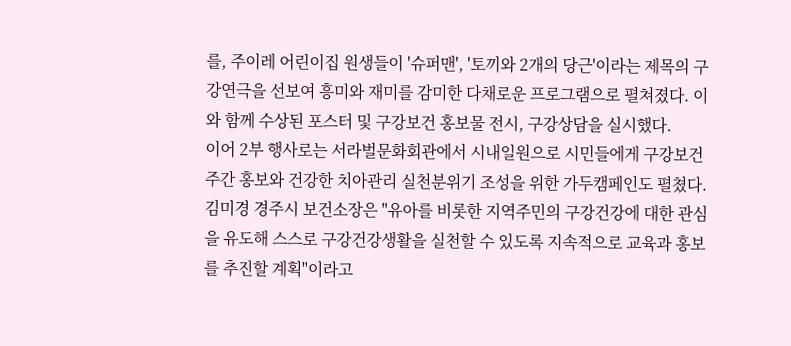를, 주이레 어린이집 원생들이 '슈퍼맨', '토끼와 2개의 당근'이라는 제목의 구강연극을 선보여 흥미와 재미를 감미한 다채로운 프로그램으로 펼쳐졌다. 이와 함께 수상된 포스터 및 구강보건 홍보물 전시, 구강상담을 실시했다.
이어 2부 행사로는 서라벌문화회관에서 시내일원으로 시민들에게 구강보건주간 홍보와 건강한 치아관리 실천분위기 조성을 위한 가두캠페인도 펼쳤다.
김미경 경주시 보건소장은 "유아를 비롯한 지역주민의 구강건강에 대한 관심을 유도해 스스로 구강건강생활을 실천할 수 있도록 지속적으로 교육과 홍보를 추진할 계획"이라고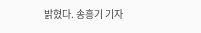밝혔다. 송흥기 기자